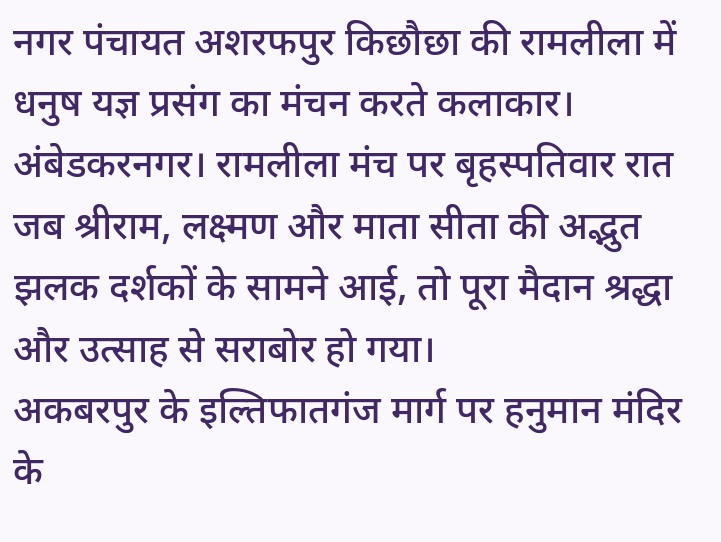नगर पंचायत अशरफपुर किछौछा की रामलीला में धनुष यज्ञ प्रसंग का मंचन करते कलाकार।
अंबेडकरनगर। रामलीला मंच पर बृहस्पतिवार रात जब श्रीराम, लक्ष्मण और माता सीता की अद्भुत झलक दर्शकों के सामने आई, तो पूरा मैदान श्रद्धा और उत्साह से सराबोर हो गया।
अकबरपुर के इल्तिफातगंज मार्ग पर हनुमान मंदिर के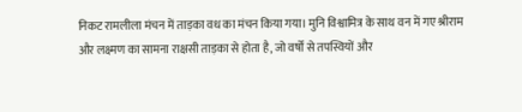निकट रामलीला मंचन में ताड़का वध का मंचन किया गया। मुनि विश्वामित्र के साथ वन में गए श्रीराम और लक्ष्मण का सामना राक्षसी ताड़का से होता है, जो वर्षों से तपस्वियों और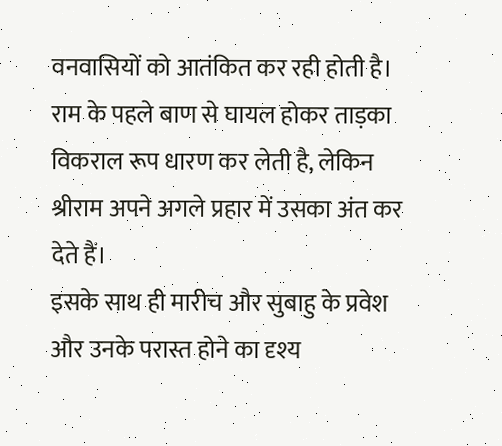वनवासियों को आतंकित कर रही होती है। राम के पहले बाण से घायल होकर ताड़का विकराल रूप धारण कर लेती है, लेकिन श्रीराम अपने अगले प्रहार में उसका अंत कर देते हैं।
इसके साथ ही मारीच और सुबाहु के प्रवेश और उनके परास्त होने का दृश्य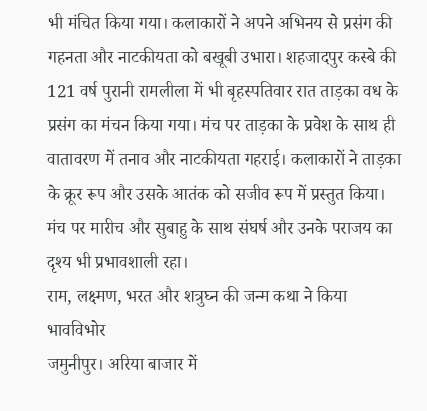भी मंचित किया गया। कलाकारों ने अपने अभिनय से प्रसंग की गहनता और नाटकीयता को बखूबी उभारा। शहजादपुर कस्बे की 121 वर्ष पुरानी रामलीला में भी बृहस्पतिवार रात ताड़का वध के प्रसंग का मंचन किया गया। मंच पर ताड़का के प्रवेश के साथ ही वातावरण में तनाव और नाटकीयता गहराई। कलाकारों ने ताड़का के क्रूर रूप और उसके आतंक को सजीव रूप में प्रस्तुत किया। मंच पर मारीच और सुबाहु के साथ संघर्ष और उनके पराजय का दृश्य भी प्रभावशाली रहा।
राम, लक्ष्मण, भरत और शत्रुघ्न की जन्म कथा ने किया भावविभोर
जमुनीपुर। अरिया बाजार में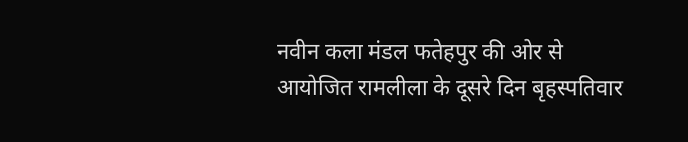नवीन कला मंडल फतेहपुर की ओर से आयोजित रामलीला के दूसरे दिन बृहस्पतिवार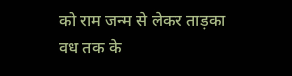को राम जन्म से लेकर ताड़का वध तक के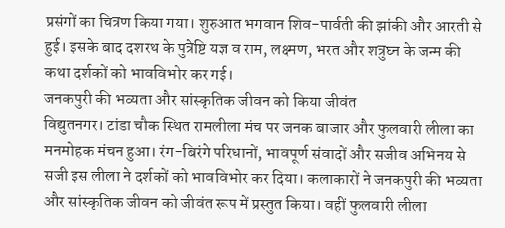प्रसंगों का चित्रण किया गया। शुरुआत भगवान शिव-पार्वती की झांकी और आरती से हुई। इसके बाद दशरथ के पुत्रेष्टि यज्ञ व राम, लक्ष्मण, भरत और शत्रुघ्न के जन्म की कथा दर्शकों को भावविभोर कर गई।
जनकपुरी की भव्यता और सांस्कृतिक जीवन को किया जीवंत
विद्युतनगर। टांडा चौक स्थित रामलीला मंच पर जनक बाजार और फुलवारी लीला का मनमोहक मंचन हुआ। रंग-बिरंगे परिधानों, भावपूर्ण संवादों और सजीव अभिनय से सजी इस लीला ने दर्शकों को भावविभोर कर दिया। कलाकारों ने जनकपुरी की भव्यता और सांस्कृतिक जीवन को जीवंत रूप में प्रस्तुत किया। वहीं फुलवारी लीला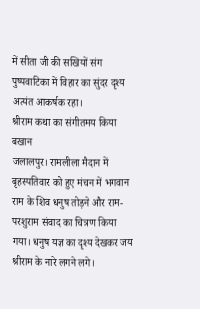में सीता जी की सखियों संग पुष्पवाटिका में विहार का सुंदर दृश्य अत्यंत आकर्षक रहा।
श्रीराम कथा का संगीतमय किया बखान
जलालपुर। रामलीला मैदान में बृहस्पतिवार को हुए मंचन में भगवान राम के शिव धनुष तोड़ने और राम-परशुराम संवाद का चित्रण किया गया। धनुष यज्ञ का दृश्य देखकर जय श्रीराम के नारे लगने लगे।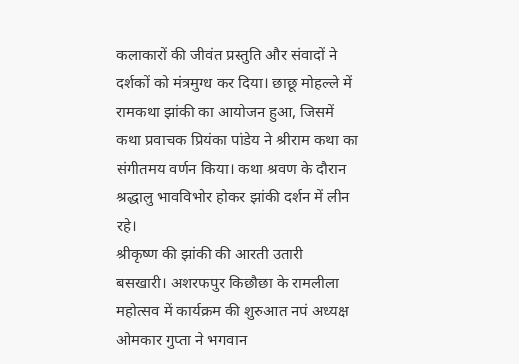कलाकारों की जीवंत प्रस्तुति और संवादों ने दर्शकों को मंत्रमुग्ध कर दिया। छाछू मोहल्ले में रामकथा झांकी का आयोजन हुआ, जिसमें कथा प्रवाचक प्रियंका पांडेय ने श्रीराम कथा का संगीतमय वर्णन किया। कथा श्रवण के दौरान श्रद्धालु भावविभोर होकर झांकी दर्शन में लीन रहे।
श्रीकृष्ण की झांकी की आरती उतारी
बसखारी। अशरफपुर किछौछा के रामलीला महोत्सव में कार्यक्रम की शुरुआत नपं अध्यक्ष ओमकार गुप्ता ने भगवान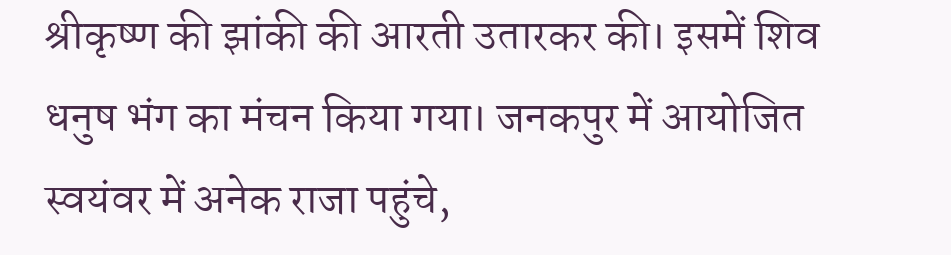श्रीकृष्ण की झांकी की आरती उतारकर की। इसमें शिव धनुष भंग का मंचन किया गया। जनकपुर में आयोजित स्वयंवर में अनेक राजा पहुंचे,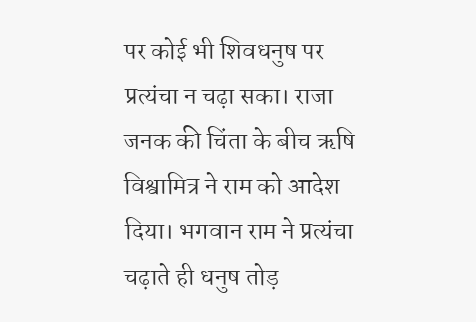पर कोई भी शिवधनुष पर प्रत्यंचा न चढ़ा सका। राजा जनक की चिंता के बीच ऋषि विश्वामित्र ने राम को आदेश दिया। भगवान राम ने प्रत्यंचा चढ़ाते ही धनुष तोड़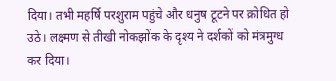दिया। तभी महर्षि परशुराम पहुंचे और धनुष टूटने पर क्रोधित हो उठे। लक्ष्मण से तीखी नोकझोंक के दृश्य ने दर्शकों को मंत्रमुग्ध कर दिया।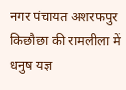नगर पंचायत अशरफपुर किछौछा की रामलीला में धनुष यज्ञ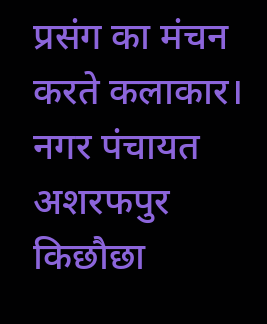प्रसंग का मंचन करते कलाकार।
नगर पंचायत अशरफपुर किछौछा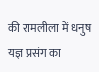की रामलीला में धनुष यज्ञ प्रसंग का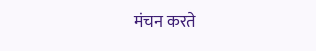मंचन करते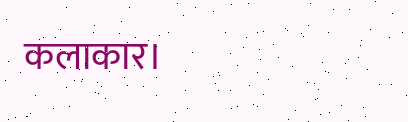कलाकार।